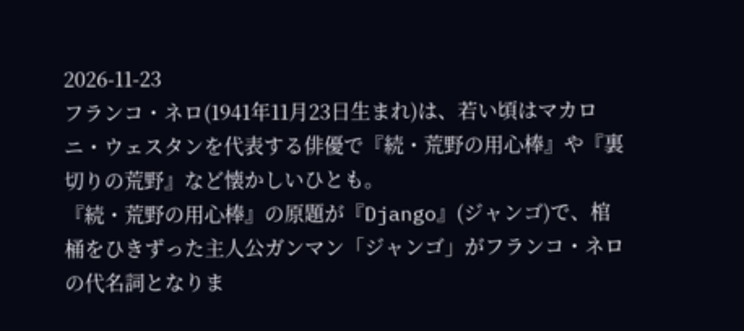2026-11-23
フランコ・ネロ(1941年11月23日生まれ)は、若い頃はマカロニ・ウェスタンを代表する俳優で『続・荒野の用心棒』や『裏切りの荒野』など懐かしいひとも。
『続・荒野の用心棒』の原題が『Django』(ジャンゴ)で、棺桶をひきずった主人公ガンマン「ジャンゴ」がフランコ・ネロの代名詞となりま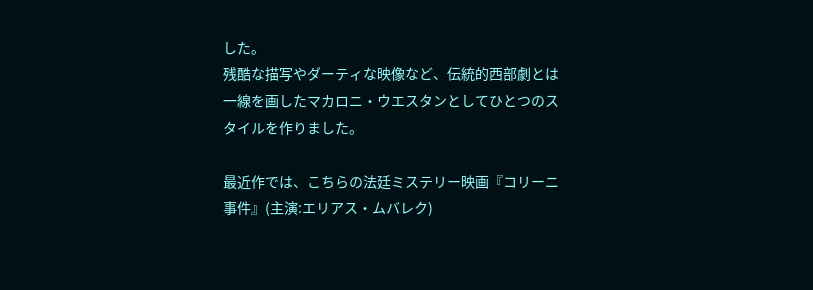した。
残酷な描写やダーティな映像など、伝統的西部劇とは一線を画したマカロニ・ウエスタンとしてひとつのスタイルを作りました。

最近作では、こちらの法廷ミステリー映画『コリーニ事件』(主演:エリアス・ムバレク)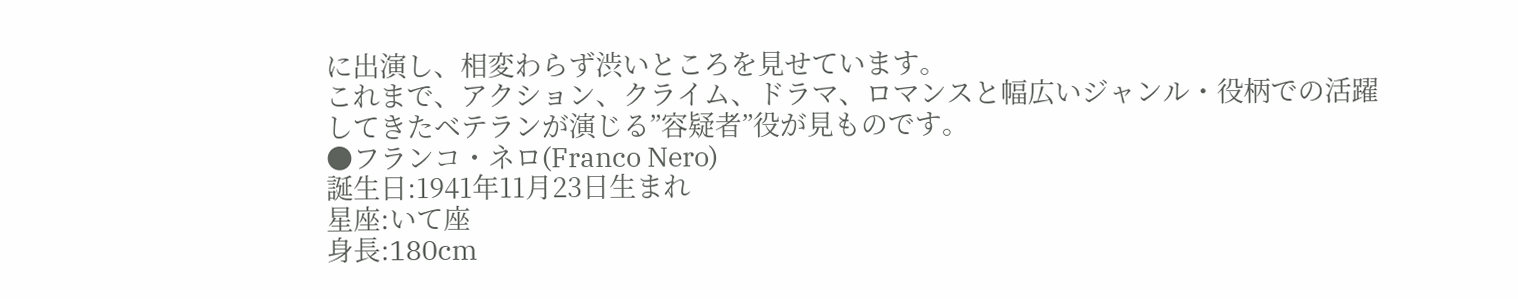に出演し、相変わらず渋いところを見せています。
これまで、アクション、クライム、ドラマ、ロマンスと幅広いジャンル・役柄での活躍してきたベテランが演じる”容疑者”役が見ものです。
●フランコ・ネロ(Franco Nero)
誕生日:1941年11月23日生まれ
星座:いて座
身長:180cm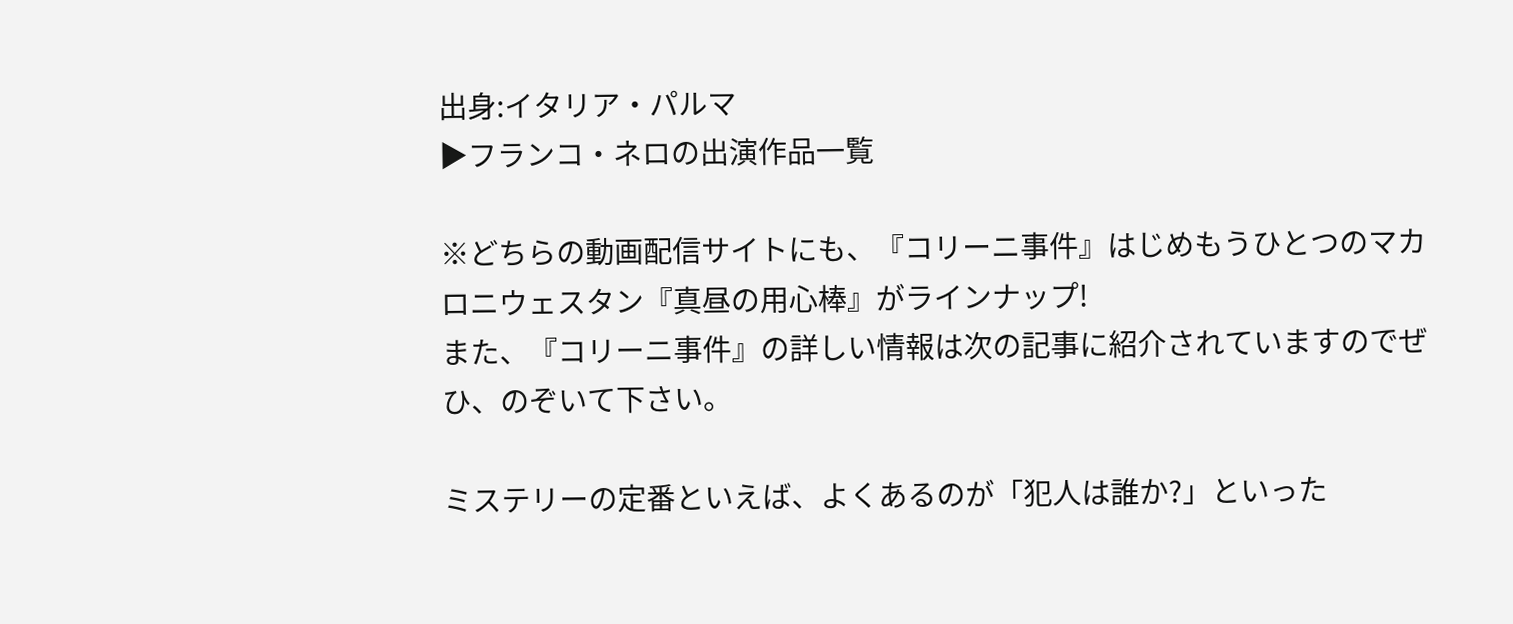出身:イタリア・パルマ
▶フランコ・ネロの出演作品一覧

※どちらの動画配信サイトにも、『コリーニ事件』はじめもうひとつのマカロニウェスタン『真昼の用心棒』がラインナップ!
また、『コリーニ事件』の詳しい情報は次の記事に紹介されていますのでぜひ、のぞいて下さい。

ミステリーの定番といえば、よくあるのが「犯人は誰か?」といった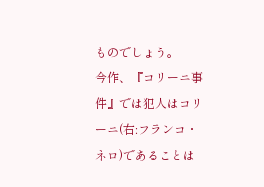ものでしょう。
今作、『コリーニ事件』では犯人はコリーニ(右:フランコ・ネロ)であることは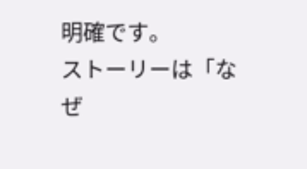明確です。
ストーリーは「なぜ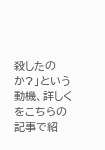殺したのか?」という動機、詳しくをこちらの記事で紹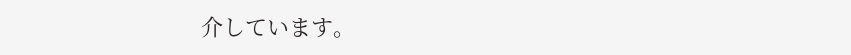介しています。